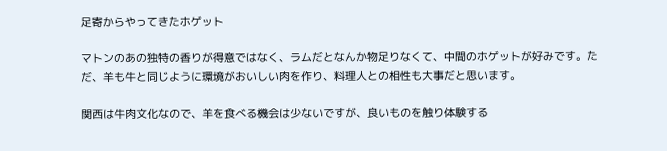足寄からやってきたホゲット

マトンのあの独特の香りが得意ではなく、ラムだとなんか物足りなくて、中間のホゲットが好みです。ただ、羊も牛と同じように環境がおいしい肉を作り、料理人との相性も大事だと思います。

関西は牛肉文化なので、羊を食べる機会は少ないですが、良いものを触り体験する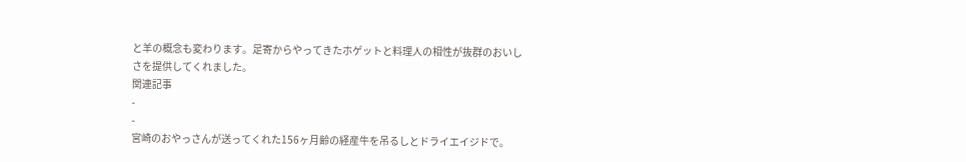と羊の概念も変わります。足寄からやってきたホゲットと料理人の相性が抜群のおいしさを提供してくれました。
関連記事
-
-
宮崎のおやっさんが送ってくれた156ヶ月齢の経産牛を吊るしとドライエイジドで。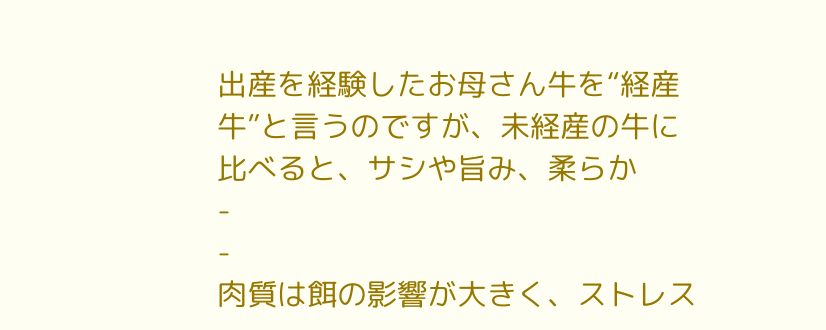出産を経験したお母さん牛を“経産牛”と言うのですが、未経産の牛に比べると、サシや旨み、柔らか
-
-
肉質は餌の影響が大きく、ストレス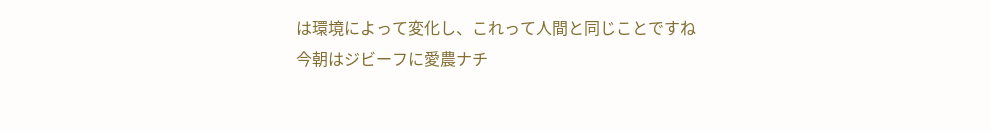は環境によって変化し、これって人間と同じことですね
今朝はジビーフに愛農ナチ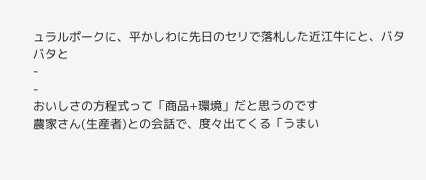ュラルポークに、平かしわに先日のセリで落札した近江牛にと、バタバタと
-
-
おいしさの方程式って「商品+環境」だと思うのです
農家さん(生産者)との会話で、度々出てくる「うまい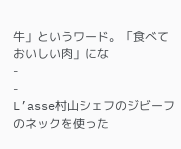牛」というワード。「食べておいしい肉」にな
-
-
L’asse村山シェフのジビーフのネックを使った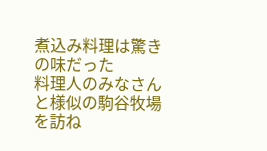煮込み料理は驚きの味だった
料理人のみなさんと様似の駒谷牧場を訪ね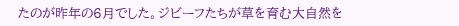たのが昨年の6月でした。ジビーフたちが草を育む大自然を